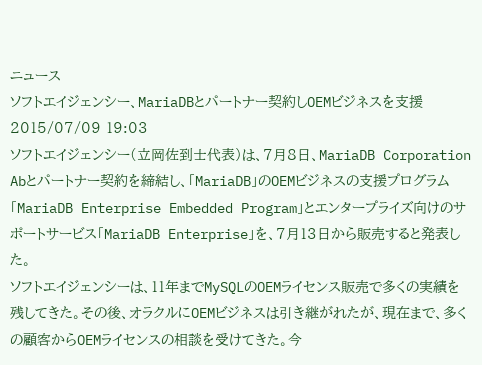ニュース
ソフトエイジェンシー、MariaDBとパートナー契約しOEMビジネスを支援
2015/07/09 19:03
ソフトエイジェンシー(立岡佐到士代表)は、7月8日、MariaDB Corporation Abとパートナー契約を締結し、「MariaDB」のOEMビジネスの支援プログラム「MariaDB Enterprise Embedded Program」とエンタープライズ向けのサポートサービス「MariaDB Enterprise」を、7月13日から販売すると発表した。
ソフトエイジェンシーは、11年までMySQLのOEMライセンス販売で多くの実績を残してきた。その後、オラクルにOEMビジネスは引き継がれたが、現在まで、多くの顧客からOEMライセンスの相談を受けてきた。今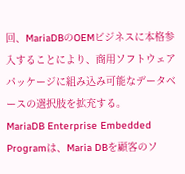回、MariaDBのOEMビジネスに本格参入することにより、商用ソフトウェアパッケージに組み込み可能なデータベースの選択肢を拡充する。
MariaDB Enterprise Embedded Programは、Maria DBを顧客のソ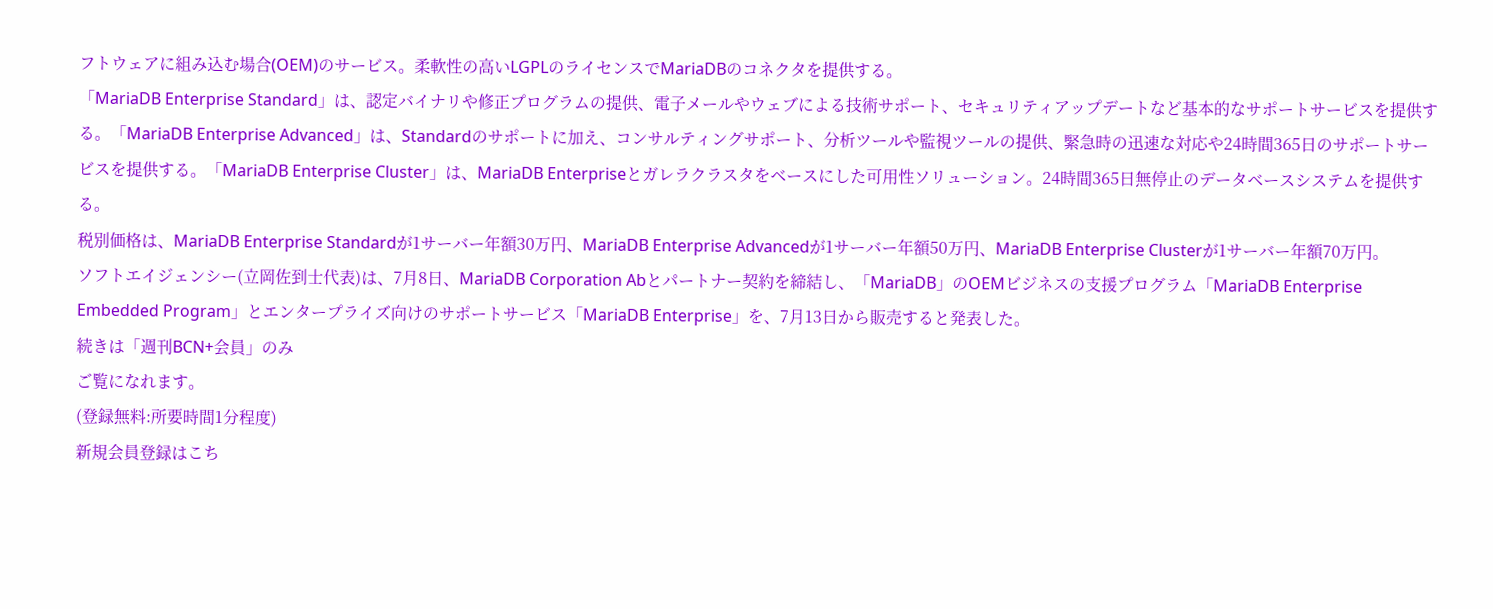フトウェアに組み込む場合(OEM)のサービス。柔軟性の高いLGPLのライセンスでMariaDBのコネクタを提供する。
「MariaDB Enterprise Standard」は、認定バイナリや修正プログラムの提供、電子メールやウェブによる技術サポート、セキュリティアップデートなど基本的なサポートサービスを提供する。「MariaDB Enterprise Advanced」は、Standardのサポートに加え、コンサルティングサポート、分析ツールや監視ツールの提供、緊急時の迅速な対応や24時間365日のサポートサービスを提供する。「MariaDB Enterprise Cluster」は、MariaDB Enterpriseとガレラクラスタをベースにした可用性ソリューション。24時間365日無停止のデータベースシステムを提供する。
税別価格は、MariaDB Enterprise Standardが1サーバー年額30万円、MariaDB Enterprise Advancedが1サーバー年額50万円、MariaDB Enterprise Clusterが1サーバー年額70万円。
ソフトエイジェンシー(立岡佐到士代表)は、7月8日、MariaDB Corporation Abとパートナー契約を締結し、「MariaDB」のOEMビジネスの支援プログラム「MariaDB Enterprise Embedded Program」とエンタープライズ向けのサポートサービス「MariaDB Enterprise」を、7月13日から販売すると発表した。
続きは「週刊BCN+会員」のみ
ご覧になれます。
(登録無料:所要時間1分程度)
新規会員登録はこち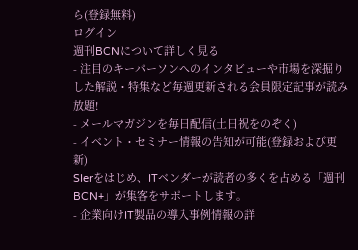ら(登録無料)
ログイン
週刊BCNについて詳しく見る
- 注目のキーパーソンへのインタビューや市場を深掘りした解説・特集など毎週更新される会員限定記事が読み放題!
- メールマガジンを毎日配信(土日祝をのぞく)
- イベント・セミナー情報の告知が可能(登録および更新)
SIerをはじめ、ITベンダーが読者の多くを占める「週刊BCN+」が集客をサポートします。
- 企業向けIT製品の導入事例情報の詳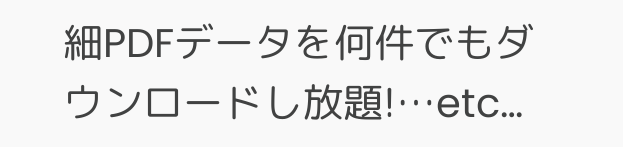細PDFデータを何件でもダウンロードし放題!…etc…